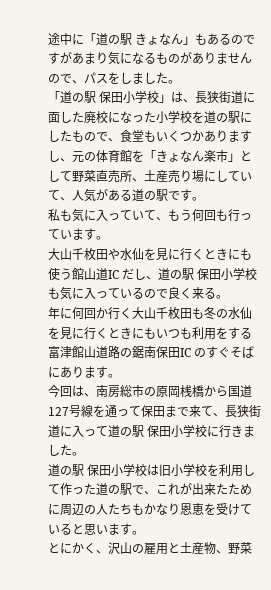途中に「道の駅 きょなん」もあるのですがあまり気になるものがありませんので、パスをしました。
「道の駅 保田小学校」は、長狭街道に面した廃校になった小学校を道の駅にしたもので、食堂もいくつかありますし、元の体育館を「きょなん楽市」として野菜直売所、土産売り場にしていて、人気がある道の駅です。
私も気に入っていて、もう何回も行っています。
大山千枚田や水仙を見に行くときにも使う館山道IC だし、道の駅 保田小学校も気に入っているので良く来る。
年に何回か行く大山千枚田も冬の水仙を見に行くときにもいつも利用をする富津館山道路の鋸南保田IC のすぐそばにあります。
今回は、南房総市の原岡桟橋から国道 127号線を通って保田まで来て、長狭街道に入って道の駅 保田小学校に行きました。
道の駅 保田小学校は旧小学校を利用して作った道の駅で、これが出来たために周辺の人たちもかなり恩恵を受けていると思います。
とにかく、沢山の雇用と土産物、野菜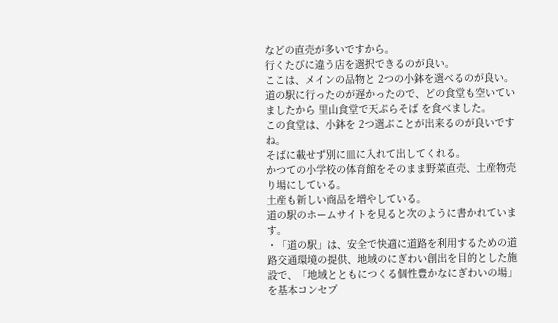などの直売が多いですから。
行くたびに違う店を選択できるのが良い。
ここは、メインの品物と 2つの小鉢を選べるのが良い。
道の駅に行ったのが遅かったので、どの食堂も空いていましたから 里山食堂で天ぷらそば を食べました。
この食堂は、小鉢を 2つ選ぶことが出来るのが良いですね。
そばに載せず別に皿に入れて出してくれる。
かつての小学校の体育館をそのまま野菜直売、土産物売り場にしている。
土産も新しい商品を増やしている。
道の駅のホームサイトを見ると次のように書かれています。
・「道の駅」は、安全で快適に道路を利用するための道路交通環境の提供、地域のにぎわい創出を目的とした施設で、「地域とともにつくる個性豊かなにぎわいの場」を基本コンセプ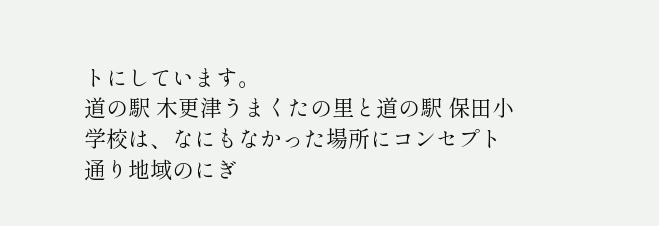トにしています。
道の駅 木更津うまくたの里と道の駅 保田小学校は、なにもなかった場所にコンセプト通り地域のにぎ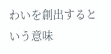わいを創出するという意味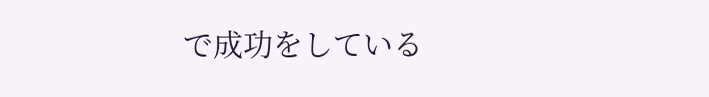で成功をしている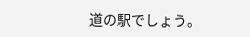道の駅でしょう。